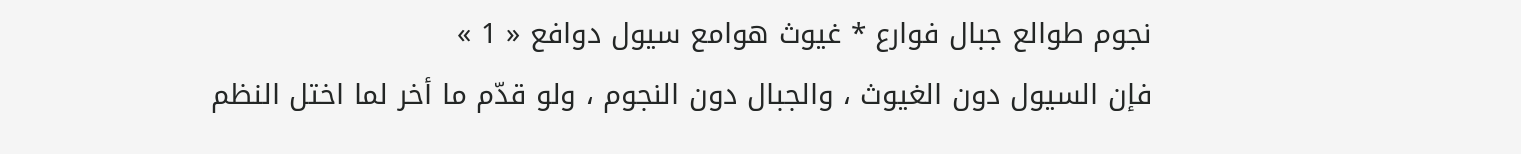نجوم طوالع جبال فوارع * غيوث هوامع سيول دوافع « 1 »
فإن السيول دون الغيوث ، والجبال دون النجوم ، ولو قدّم ما أخر لما اختل النظم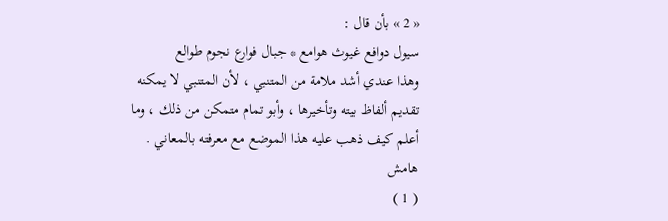« 2 » بأن قال :
سيول دوافع غيوث هوامع * جبال فوارع نجوم طوالع
وهذا عندي أشد ملامة من المتنبي ، لأن المتنبي لا يمكنه تقديم ألفاظ بيته وتأخيرها ، وأبو تمام متمكن من ذلك ، وما أعلم كيف ذهب عليه هذا الموضع مع معرفته بالمعاني .
هامش
( 1 )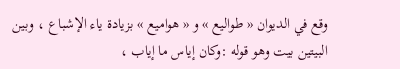وقع في الديوان « طواليع » و « هواميع » بزيادة ياء الإشباع ، وبين البيتين بيت وهو قوله :وكان إياس ما إياب ،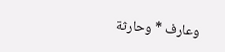وعارف * وحارثة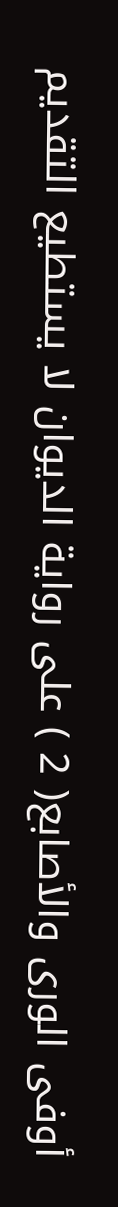أوفى الورى والأصابع( 2 ) على رواية الديوان لا يستطيع التقديم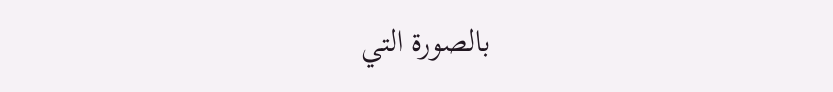بالصورة التي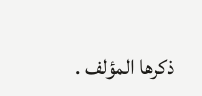ذكرها المؤلف .